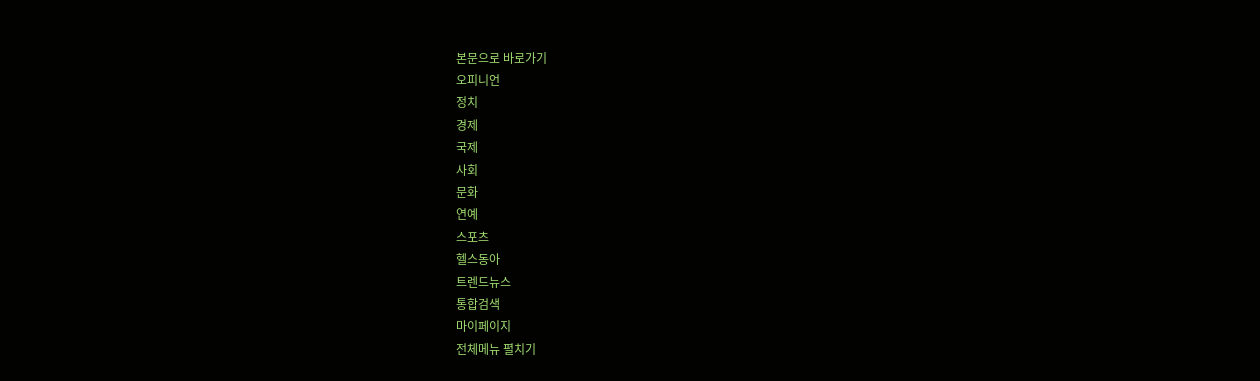본문으로 바로가기
오피니언
정치
경제
국제
사회
문화
연예
스포츠
헬스동아
트렌드뉴스
통합검색
마이페이지
전체메뉴 펼치기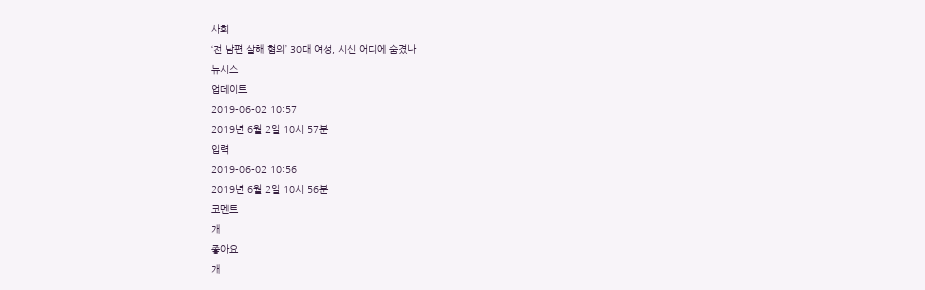사회
‘전 남편 살해 혐의’ 30대 여성, 시신 어디에 숨겼나
뉴시스
업데이트
2019-06-02 10:57
2019년 6월 2일 10시 57분
입력
2019-06-02 10:56
2019년 6월 2일 10시 56분
코멘트
개
좋아요
개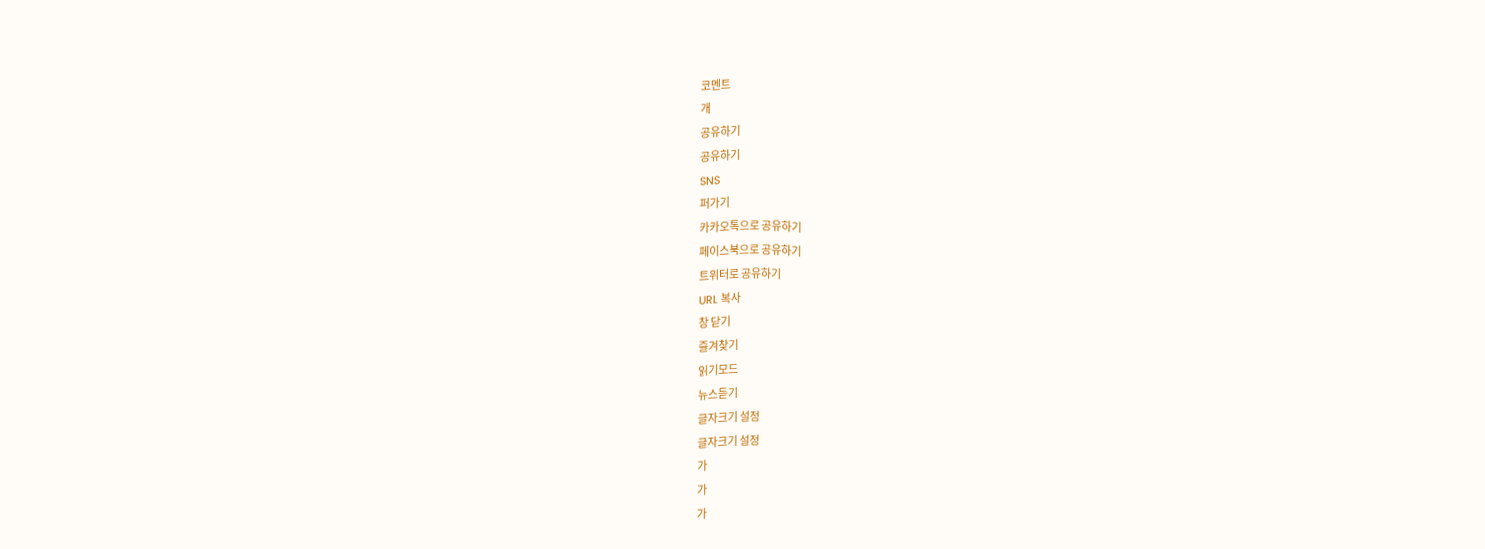코멘트
개
공유하기
공유하기
SNS
퍼가기
카카오톡으로 공유하기
페이스북으로 공유하기
트위터로 공유하기
URL 복사
창 닫기
즐겨찾기
읽기모드
뉴스듣기
글자크기 설정
글자크기 설정
가
가
가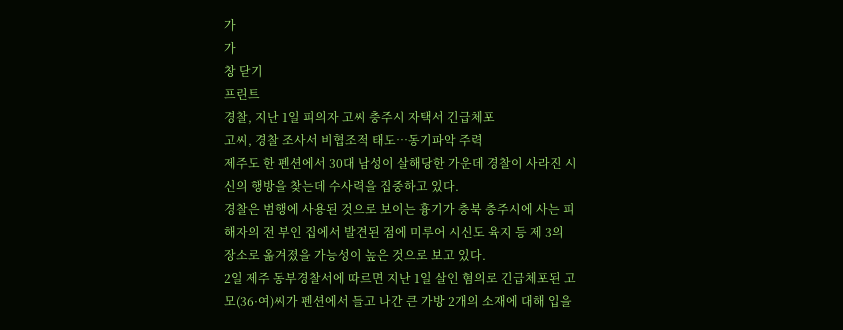가
가
창 닫기
프린트
경찰, 지난 1일 피의자 고씨 충주시 자택서 긴급체포
고씨, 경찰 조사서 비협조적 태도…동기파악 주력
제주도 한 펜션에서 30대 남성이 살해당한 가운데 경찰이 사라진 시신의 행방을 찾는데 수사력을 집중하고 있다.
경찰은 범행에 사용된 것으로 보이는 흉기가 충북 충주시에 사는 피해자의 전 부인 집에서 발견된 점에 미루어 시신도 육지 등 제 3의 장소로 옮겨졌을 가능성이 높은 것으로 보고 있다.
2일 제주 동부경찰서에 따르면 지난 1일 살인 혐의로 긴급체포된 고모(36·여)씨가 펜션에서 들고 나간 큰 가방 2개의 소재에 대해 입을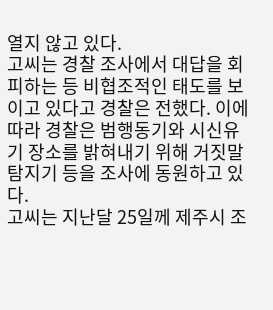열지 않고 있다.
고씨는 경찰 조사에서 대답을 회피하는 등 비협조적인 태도를 보이고 있다고 경찰은 전했다. 이에 따라 경찰은 범행동기와 시신유기 장소를 밝혀내기 위해 거짓말탐지기 등을 조사에 동원하고 있다.
고씨는 지난달 25일께 제주시 조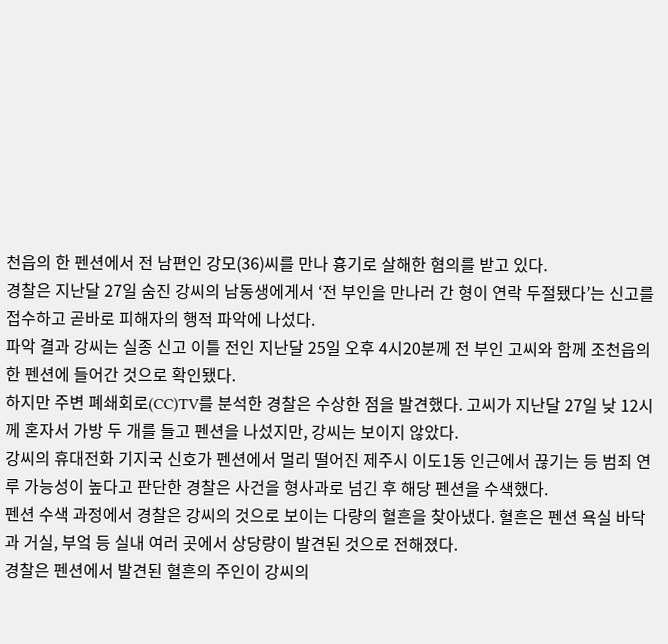천읍의 한 펜션에서 전 남편인 강모(36)씨를 만나 흉기로 살해한 혐의를 받고 있다.
경찰은 지난달 27일 숨진 강씨의 남동생에게서 ‘전 부인을 만나러 간 형이 연락 두절됐다’는 신고를 접수하고 곧바로 피해자의 행적 파악에 나섰다.
파악 결과 강씨는 실종 신고 이틀 전인 지난달 25일 오후 4시20분께 전 부인 고씨와 함께 조천읍의 한 펜션에 들어간 것으로 확인됐다.
하지만 주변 폐쇄회로(CC)TV를 분석한 경찰은 수상한 점을 발견했다. 고씨가 지난달 27일 낮 12시께 혼자서 가방 두 개를 들고 펜션을 나섰지만, 강씨는 보이지 않았다.
강씨의 휴대전화 기지국 신호가 펜션에서 멀리 떨어진 제주시 이도1동 인근에서 끊기는 등 범죄 연루 가능성이 높다고 판단한 경찰은 사건을 형사과로 넘긴 후 해당 펜션을 수색했다.
펜션 수색 과정에서 경찰은 강씨의 것으로 보이는 다량의 혈흔을 찾아냈다. 혈흔은 펜션 욕실 바닥과 거실, 부엌 등 실내 여러 곳에서 상당량이 발견된 것으로 전해졌다.
경찰은 펜션에서 발견된 혈흔의 주인이 강씨의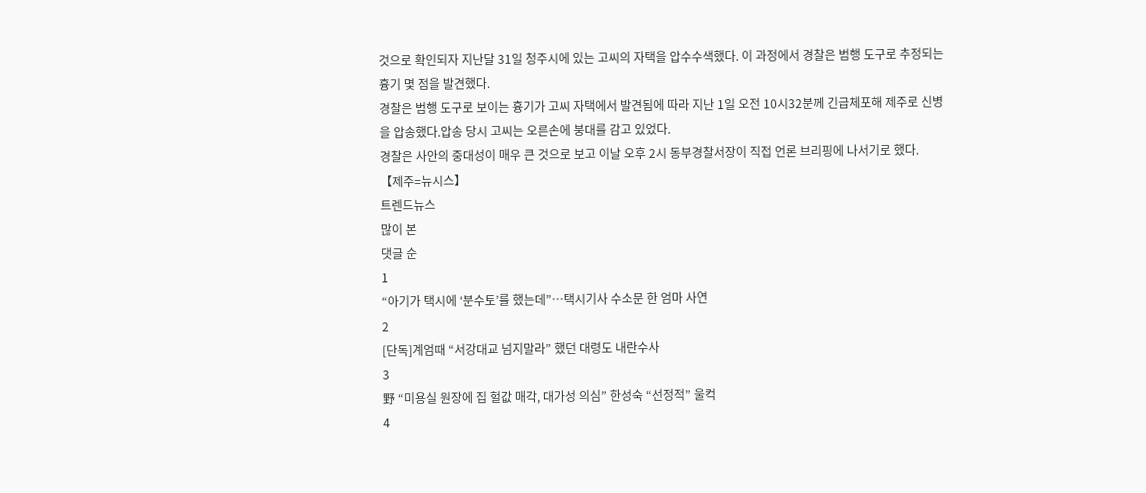것으로 확인되자 지난달 31일 청주시에 있는 고씨의 자택을 압수수색했다. 이 과정에서 경찰은 범행 도구로 추정되는 흉기 몇 점을 발견했다.
경찰은 범행 도구로 보이는 흉기가 고씨 자택에서 발견됨에 따라 지난 1일 오전 10시32분께 긴급체포해 제주로 신병을 압송했다.압송 당시 고씨는 오른손에 붕대를 감고 있었다.
경찰은 사안의 중대성이 매우 큰 것으로 보고 이날 오후 2시 동부경찰서장이 직접 언론 브리핑에 나서기로 했다.
【제주=뉴시스】
트렌드뉴스
많이 본
댓글 순
1
“아기가 택시에 ‘분수토’를 했는데”…택시기사 수소문 한 엄마 사연
2
[단독]계엄때 “서강대교 넘지말라” 했던 대령도 내란수사
3
野 “미용실 원장에 집 헐값 매각, 대가성 의심” 한성숙 “선정적” 울컥
4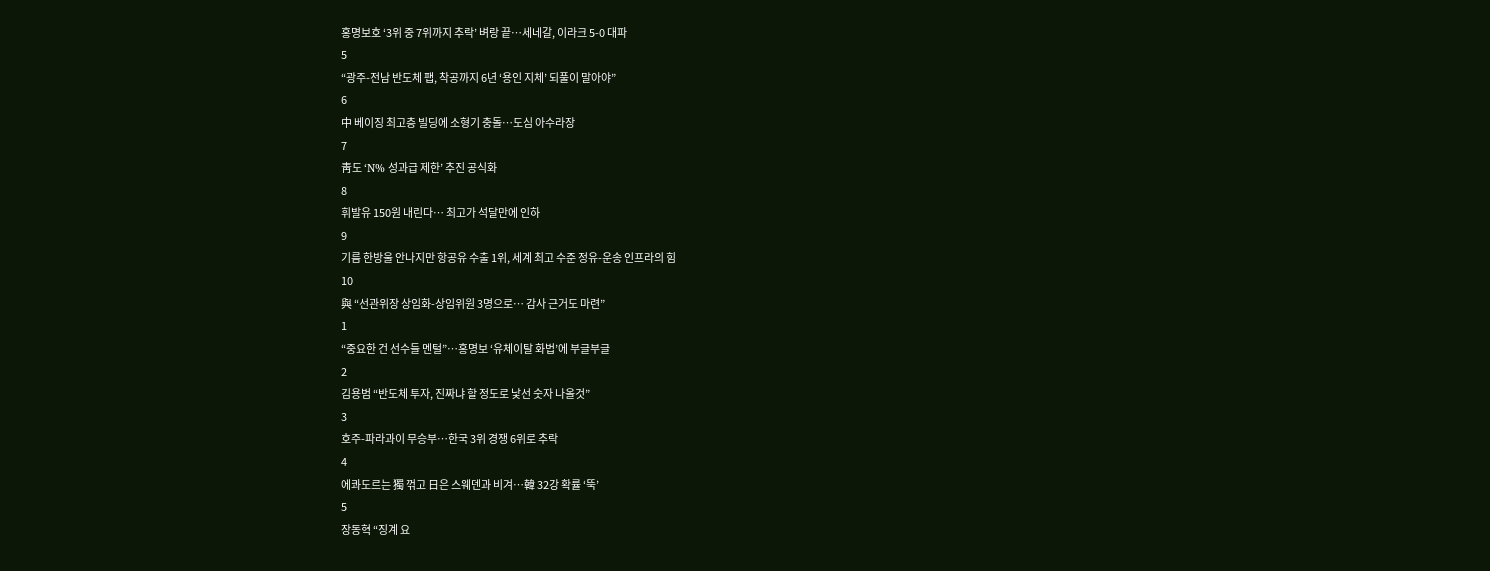홍명보호 ‘3위 중 7위까지 추락’ 벼랑 끝…세네갈, 이라크 5-0 대파
5
“광주-전남 반도체 팹, 착공까지 6년 ‘용인 지체’ 되풀이 말아야”
6
中 베이징 최고층 빌딩에 소형기 충돌…도심 아수라장
7
靑도 ‘N% 성과급 제한’ 추진 공식화
8
휘발유 150원 내린다… 최고가 석달만에 인하
9
기름 한방울 안나지만 항공유 수출 1위, 세계 최고 수준 정유-운송 인프라의 힘
10
與 “선관위장 상임화-상임위원 3명으로… 감사 근거도 마련”
1
“중요한 건 선수들 멘털”…홍명보 ‘유체이탈 화법’에 부글부글
2
김용범 “반도체 투자, 진짜냐 할 정도로 낯선 숫자 나올것”
3
호주-파라과이 무승부…한국 3위 경쟁 6위로 추락
4
에콰도르는 獨 꺾고 日은 스웨덴과 비겨…韓 32강 확률 ‘뚝’
5
장동혁 “징계 요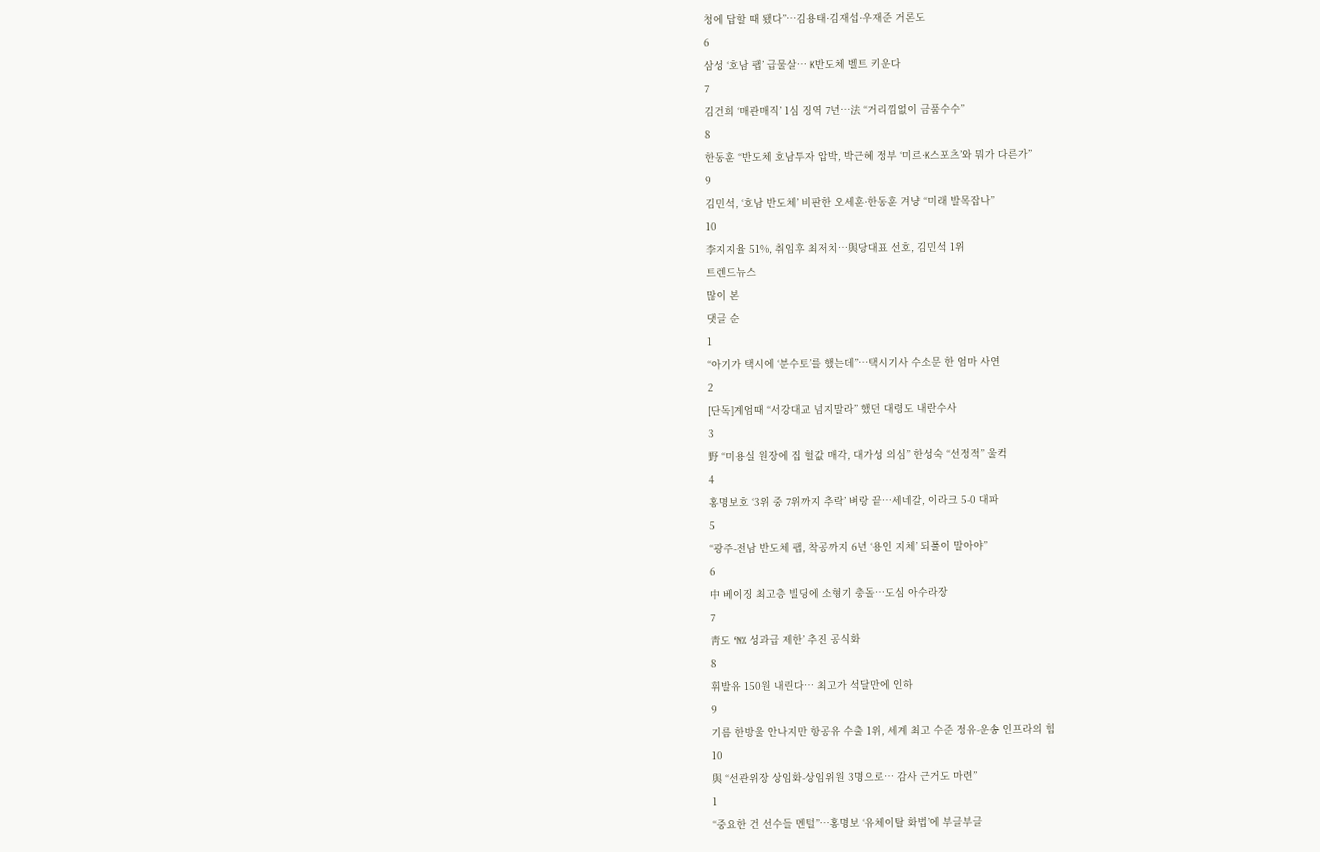청에 답할 때 됐다”…김용태·김재섭·우재준 거론도
6
삼성 ‘호남 팹’ 급물살… K반도체 벨트 키운다
7
김건희 ‘매관매직’ 1심 징역 7년…法 “거리낌없이 금품수수”
8
한동훈 “반도체 호남투자 압박, 박근혜 정부 ‘미르·K스포츠’와 뭐가 다른가”
9
김민석, ‘호남 반도체’ 비판한 오세훈·한동훈 겨냥 “미래 발목잡나”
10
李지지율 51%, 취임후 최저치…與당대표 선호, 김민석 1위
트렌드뉴스
많이 본
댓글 순
1
“아기가 택시에 ‘분수토’를 했는데”…택시기사 수소문 한 엄마 사연
2
[단독]계엄때 “서강대교 넘지말라” 했던 대령도 내란수사
3
野 “미용실 원장에 집 헐값 매각, 대가성 의심” 한성숙 “선정적” 울컥
4
홍명보호 ‘3위 중 7위까지 추락’ 벼랑 끝…세네갈, 이라크 5-0 대파
5
“광주-전남 반도체 팹, 착공까지 6년 ‘용인 지체’ 되풀이 말아야”
6
中 베이징 최고층 빌딩에 소형기 충돌…도심 아수라장
7
靑도 ‘N% 성과급 제한’ 추진 공식화
8
휘발유 150원 내린다… 최고가 석달만에 인하
9
기름 한방울 안나지만 항공유 수출 1위, 세계 최고 수준 정유-운송 인프라의 힘
10
與 “선관위장 상임화-상임위원 3명으로… 감사 근거도 마련”
1
“중요한 건 선수들 멘털”…홍명보 ‘유체이탈 화법’에 부글부글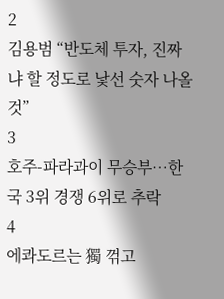2
김용범 “반도체 투자, 진짜냐 할 정도로 낯선 숫자 나올것”
3
호주-파라과이 무승부…한국 3위 경쟁 6위로 추락
4
에콰도르는 獨 꺾고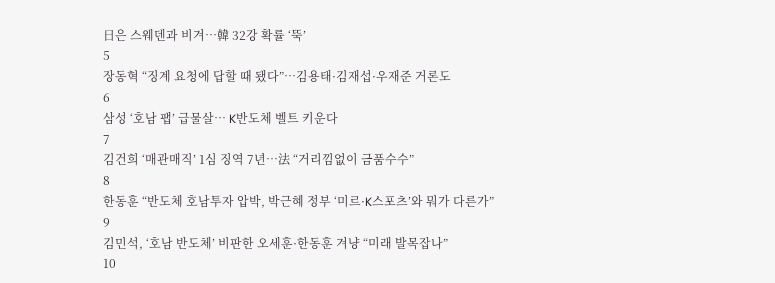日은 스웨덴과 비겨…韓 32강 확률 ‘뚝’
5
장동혁 “징계 요청에 답할 때 됐다”…김용태·김재섭·우재준 거론도
6
삼성 ‘호남 팹’ 급물살… K반도체 벨트 키운다
7
김건희 ‘매관매직’ 1심 징역 7년…法 “거리낌없이 금품수수”
8
한동훈 “반도체 호남투자 압박, 박근혜 정부 ‘미르·K스포츠’와 뭐가 다른가”
9
김민석, ‘호남 반도체’ 비판한 오세훈·한동훈 겨냥 “미래 발목잡나”
10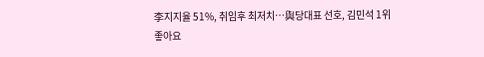李지지율 51%, 취임후 최저치…與당대표 선호, 김민석 1위
좋아요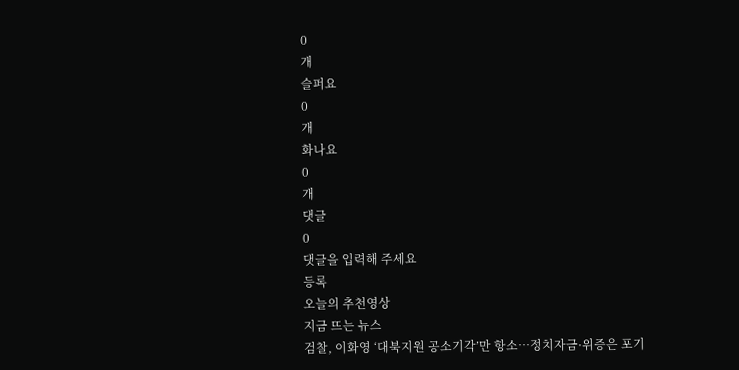0
개
슬퍼요
0
개
화나요
0
개
댓글
0
댓글을 입력해 주세요
등록
오늘의 추천영상
지금 뜨는 뉴스
검찰, 이화영 ‘대북지원 공소기각’만 항소…정치자금·위증은 포기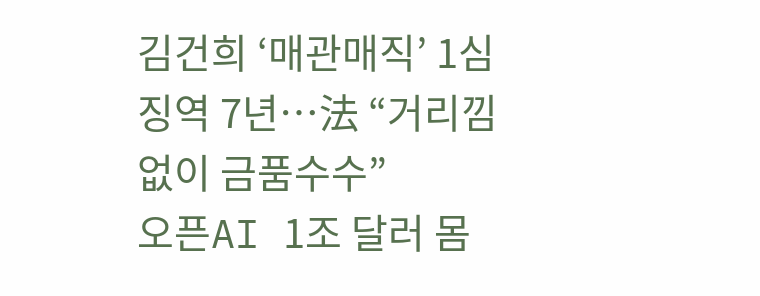김건희 ‘매관매직’ 1심 징역 7년…法 “거리낌없이 금품수수”
오픈AI 1조 달러 몸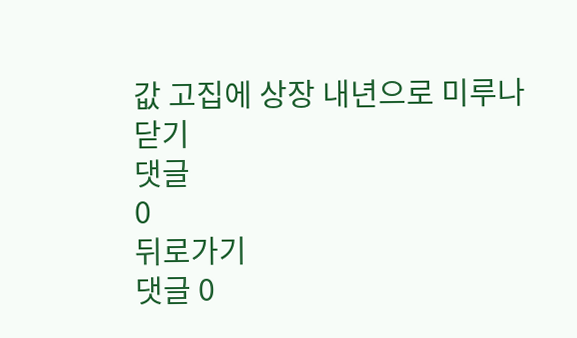값 고집에 상장 내년으로 미루나
닫기
댓글
0
뒤로가기
댓글 0